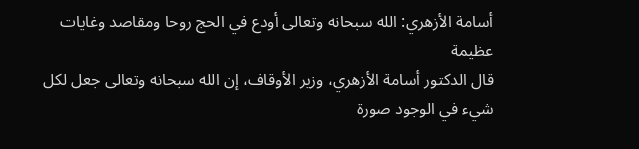أسامة الأزهري: الله سبحانه وتعالى أودع في الحج روحا ومقاصد وغايات عظيمة
قال الدكتور أسامة الأزهري، وزير الأوقاف، إن الله سبحانه وتعالى جعل لكل شيء في الوجود صورة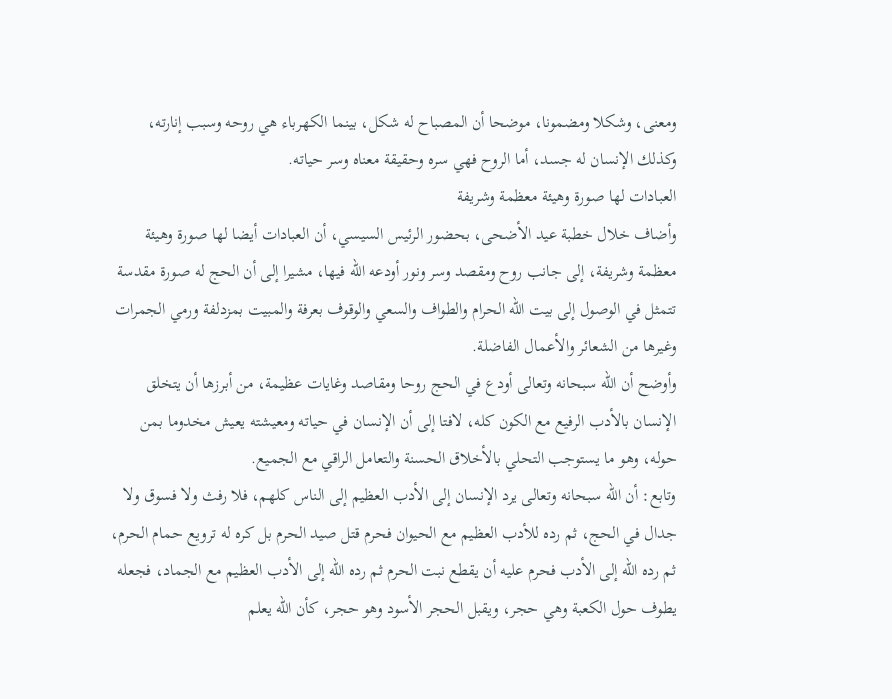ومعنى، وشكلا ومضمونا، موضحا أن المصباح له شكل، بينما الكهرباء هي روحه وسبب إنارته، وكذلك الإنسان له جسد، أما الروح فهي سره وحقيقة معناه وسر حياته.
العبادات لها صورة وهيئة معظمة وشريفة
وأضاف خلال خطبة عيد الأضحى، بحضور الرئيس السيسي، أن العبادات أيضا لها صورة وهيئة معظمة وشريفة، إلى جانب روح ومقصد وسر ونور أودعه الله فيها، مشيرا إلى أن الحج له صورة مقدسة تتمثل في الوصول إلى بيت الله الحرام والطواف والسعي والوقوف بعرفة والمبيت بمزدلفة ورمي الجمرات وغيرها من الشعائر والأعمال الفاضلة.
وأوضح أن الله سبحانه وتعالى أودع في الحج روحا ومقاصد وغايات عظيمة، من أبرزها أن يتخلق الإنسان بالأدب الرفيع مع الكون كله، لافتا إلى أن الإنسان في حياته ومعيشته يعيش مخدوما بمن حوله، وهو ما يستوجب التحلي بالأخلاق الحسنة والتعامل الراقي مع الجميع.
وتابع: أن الله سبحانه وتعالى يرد الإنسان إلى الأدب العظيم إلى الناس كلهم، فلا رفث ولا فسوق ولا جدال في الحج، ثم رده للأدب العظيم مع الحيوان فحرم قتل صيد الحرم بل كره له ترويع حمام الحرم، ثم رده الله إلى الأدب فحرم عليه أن يقطع نبت الحرم ثم رده الله إلى الأدب العظيم مع الجماد، فجعله يطوف حول الكعبة وهي حجر، ويقبل الحجر الأسود وهو حجر، كأن الله يعلم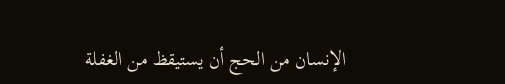الإنسان من الحج أن يستيقظ من الغفلة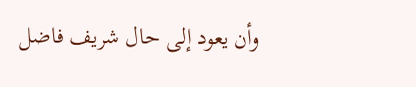وأن يعود إلى حال شريف فاضل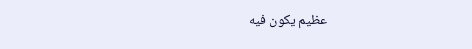عظيم يكون فيه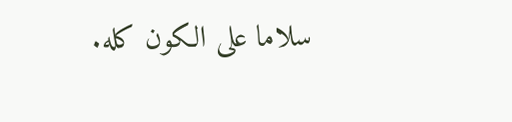سلاما على الكون كله.